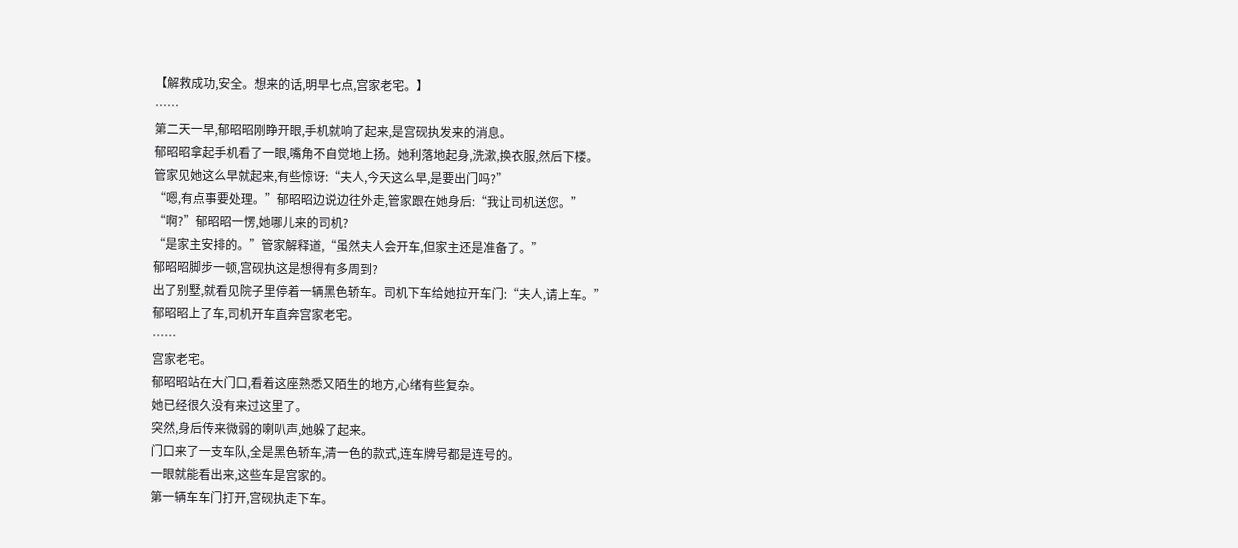【解救成功,安全。想来的话,明早七点,宫家老宅。】
……
第二天一早,郁昭昭刚睁开眼,手机就响了起来,是宫砚执发来的消息。
郁昭昭拿起手机看了一眼,嘴角不自觉地上扬。她利落地起身,洗漱,换衣服,然后下楼。
管家见她这么早就起来,有些惊讶:“夫人,今天这么早,是要出门吗?”
“嗯,有点事要处理。”郁昭昭边说边往外走,管家跟在她身后:“我让司机送您。”
“啊?”郁昭昭一愣,她哪儿来的司机?
“是家主安排的。”管家解释道,“虽然夫人会开车,但家主还是准备了。”
郁昭昭脚步一顿,宫砚执这是想得有多周到?
出了别墅,就看见院子里停着一辆黑色轿车。司机下车给她拉开车门:“夫人,请上车。”
郁昭昭上了车,司机开车直奔宫家老宅。
……
宫家老宅。
郁昭昭站在大门口,看着这座熟悉又陌生的地方,心绪有些复杂。
她已经很久没有来过这里了。
突然,身后传来微弱的喇叭声,她躲了起来。
门口来了一支车队,全是黑色轿车,清一色的款式,连车牌号都是连号的。
一眼就能看出来,这些车是宫家的。
第一辆车车门打开,宫砚执走下车。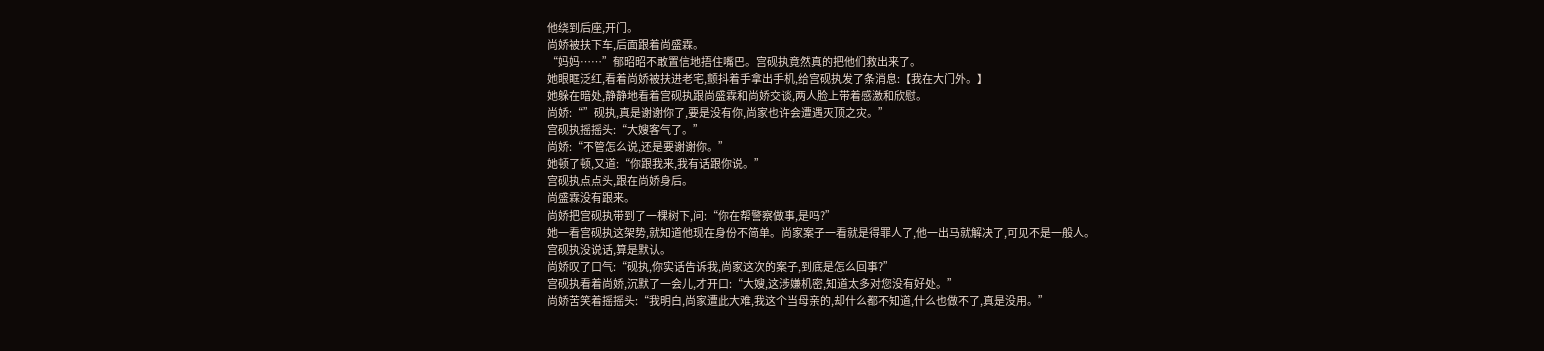他绕到后座,开门。
尚娇被扶下车,后面跟着尚盛霖。
“妈妈……”郁昭昭不敢置信地捂住嘴巴。宫砚执竟然真的把他们救出来了。
她眼眶泛红,看着尚娇被扶进老宅,颤抖着手拿出手机,给宫砚执发了条消息:【我在大门外。】
她躲在暗处,静静地看着宫砚执跟尚盛霖和尚娇交谈,两人脸上带着感激和欣慰。
尚娇:“”砚执,真是谢谢你了,要是没有你,尚家也许会遭遇灭顶之灾。”
宫砚执摇摇头:“大嫂客气了。”
尚娇:“不管怎么说,还是要谢谢你。”
她顿了顿,又道:“你跟我来,我有话跟你说。”
宫砚执点点头,跟在尚娇身后。
尚盛霖没有跟来。
尚娇把宫砚执带到了一棵树下,问:“你在帮警察做事,是吗?”
她一看宫砚执这架势,就知道他现在身份不简单。尚家案子一看就是得罪人了,他一出马就解决了,可见不是一般人。
宫砚执没说话,算是默认。
尚娇叹了口气:“砚执,你实话告诉我,尚家这次的案子,到底是怎么回事?”
宫砚执看着尚娇,沉默了一会儿,才开口:“大嫂,这涉嫌机密,知道太多对您没有好处。”
尚娇苦笑着摇摇头:“我明白,尚家遭此大难,我这个当母亲的,却什么都不知道,什么也做不了,真是没用。”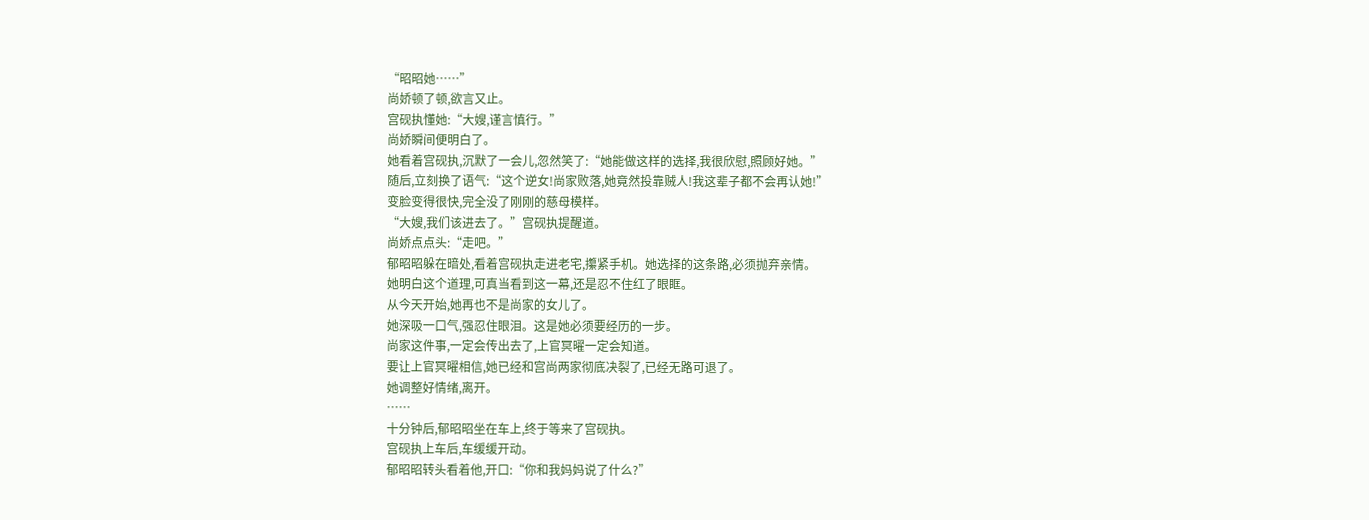“昭昭她……”
尚娇顿了顿,欲言又止。
宫砚执懂她:“大嫂,谨言慎行。”
尚娇瞬间便明白了。
她看着宫砚执,沉默了一会儿,忽然笑了:“她能做这样的选择,我很欣慰,照顾好她。”
随后,立刻换了语气:“这个逆女!尚家败落,她竟然投靠贼人!我这辈子都不会再认她!”
变脸变得很快,完全没了刚刚的慈母模样。
“大嫂,我们该进去了。”宫砚执提醒道。
尚娇点点头:“走吧。”
郁昭昭躲在暗处,看着宫砚执走进老宅,攥紧手机。她选择的这条路,必须抛弃亲情。
她明白这个道理,可真当看到这一幕,还是忍不住红了眼眶。
从今天开始,她再也不是尚家的女儿了。
她深吸一口气,强忍住眼泪。这是她必须要经历的一步。
尚家这件事,一定会传出去了,上官冥曜一定会知道。
要让上官冥曜相信,她已经和宫尚两家彻底决裂了,已经无路可退了。
她调整好情绪,离开。
……
十分钟后,郁昭昭坐在车上,终于等来了宫砚执。
宫砚执上车后,车缓缓开动。
郁昭昭转头看着他,开口:“你和我妈妈说了什么?”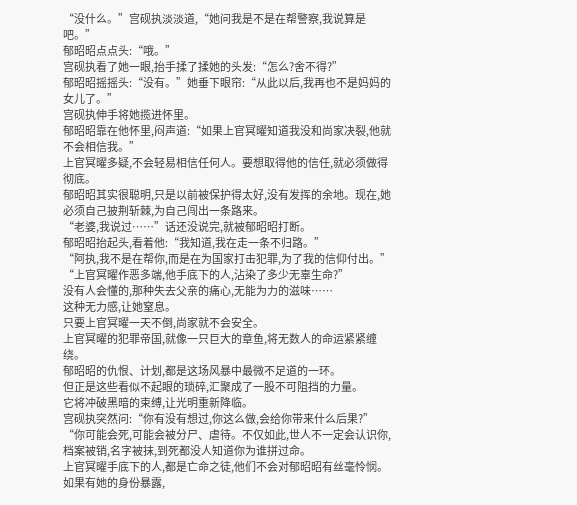“没什么。”宫砚执淡淡道,“她问我是不是在帮警察,我说算是吧。”
郁昭昭点点头:“哦。”
宫砚执看了她一眼,抬手揉了揉她的头发:“怎么?舍不得?”
郁昭昭摇摇头:“没有。”她垂下眼帘:“从此以后,我再也不是妈妈的女儿了。”
宫砚执伸手将她揽进怀里。
郁昭昭靠在他怀里,闷声道:“如果上官冥曜知道我没和尚家决裂,他就不会相信我。”
上官冥曜多疑,不会轻易相信任何人。要想取得他的信任,就必须做得彻底。
郁昭昭其实很聪明,只是以前被保护得太好,没有发挥的余地。现在,她必须自己披荆斩棘,为自己闯出一条路来。
“老婆,我说过……”话还没说完,就被郁昭昭打断。
郁昭昭抬起头,看着他:“我知道,我在走一条不归路。”
“阿执,我不是在帮你,而是在为国家打击犯罪,为了我的信仰付出。”
“上官冥曜作恶多端,他手底下的人,沾染了多少无辜生命?”
没有人会懂的,那种失去父亲的痛心,无能为力的滋味……
这种无力感,让她窒息。
只要上官冥曜一天不倒,尚家就不会安全。
上官冥曜的犯罪帝国,就像一只巨大的章鱼,将无数人的命运紧紧缠绕。
郁昭昭的仇恨、计划,都是这场风暴中最微不足道的一环。
但正是这些看似不起眼的琐碎,汇聚成了一股不可阻挡的力量。
它将冲破黑暗的束缚,让光明重新降临。
宫砚执突然问:“你有没有想过,你这么做,会给你带来什么后果?”
“你可能会死,可能会被分尸、虐待。不仅如此,世人不一定会认识你,档案被销,名字被抹,到死都没人知道你为谁拼过命。
上官冥曜手底下的人,都是亡命之徒,他们不会对郁昭昭有丝毫怜悯。如果有她的身份暴露,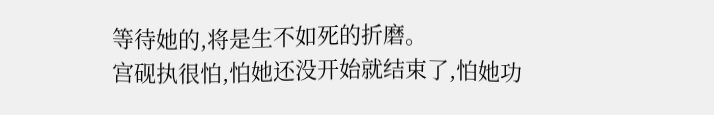等待她的,将是生不如死的折磨。
宫砚执很怕,怕她还没开始就结束了,怕她功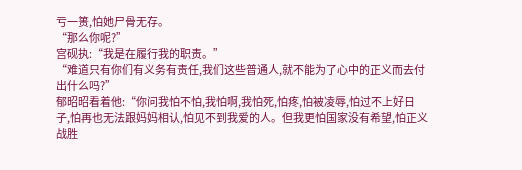亏一篑,怕她尸骨无存。
“那么你呢?”
宫砚执:“我是在履行我的职责。”
“难道只有你们有义务有责任,我们这些普通人,就不能为了心中的正义而去付出什么吗?”
郁昭昭看着他:“你问我怕不怕,我怕啊,我怕死,怕疼,怕被凌辱,怕过不上好日子,怕再也无法跟妈妈相认,怕见不到我爱的人。但我更怕国家没有希望,怕正义战胜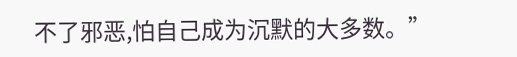不了邪恶,怕自己成为沉默的大多数。”